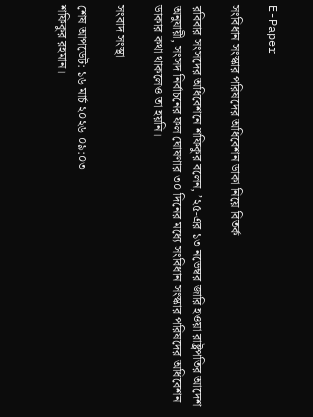E-Paper

সংবিধান সংস্কার পরিষদের অধিবেশন ডাকা নিয়ে বিতর্ক

রবিবার সংসদের অধিবেশনে শফিকুর বলেন, ’২৫-এর ১৩ নভেম্বর জারি হওয়া রাষ্ট্রপতির আদেশ অনুযায়ী, সংসদ নির্বাচনের ফল ঘোষণার ৩০ দিনের মধ্যে সংবিধান সংস্কার পরিষদের অধিবেশন ডাকার কথা থাকলেও তা হয়নি।

সংবাদ সংস্থা

শেষ আপডেট: ১৬ মার্চ ২০২৬ ০৯:০৩
শফিকুর রহমান।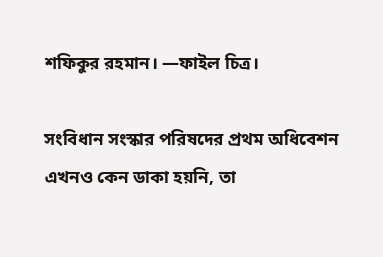শফিকুর রহমান। —ফাইল চিত্র।

সংবিধান সংস্কার পরিষদের প্রথম অধিবেশন এখনও কেন ডাকা হয়নি, তা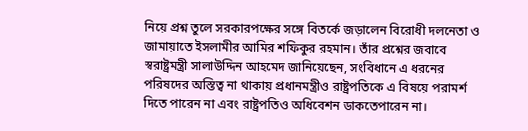নিয়ে প্রশ্ন তুলে সরকারপক্ষের সঙ্গে বিতর্কে জড়ালেন বিরোধী দলনেতা ও জামায়াতে ইসলামীর আমির শফিকুর রহমান। তাঁর প্রশ্নের জবাবে স্বরাষ্ট্রমন্ত্রী সালাউদ্দিন আহমেদ জানিয়েছেন, সংবিধানে এ ধরনের পরিষদের অস্তিত্ব না থাকায় প্রধানমন্ত্রীও রাষ্ট্রপতিকে এ বিষয়ে পরামর্শ দিতে পারেন না এবং রাষ্ট্রপতিও অধিবেশন ডাকতেপারেন না।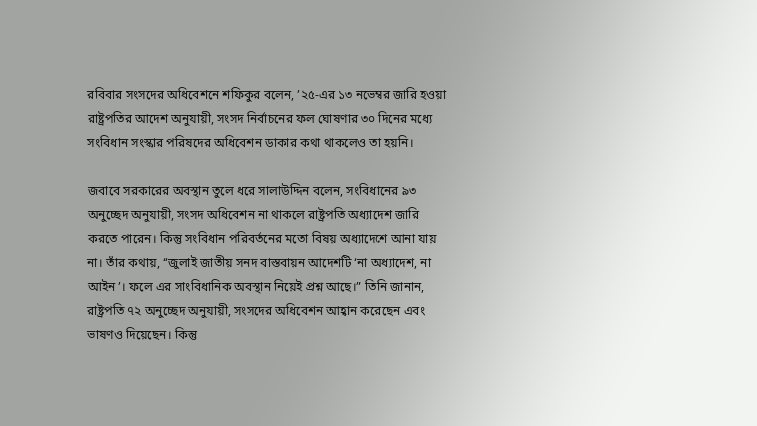রবিবার সংসদের অধিবেশনে শফিকুর বলেন, ’২৫-এর ১৩ নভেম্বর জারি হওয়া রাষ্ট্রপতির আদেশ অনুযায়ী, সংসদ নির্বাচনের ফল ঘোষণার ৩০ দিনের মধ্যে সংবিধান সংস্কার পরিষদের অধিবেশন ডাকার কথা থাকলেও তা হয়নি।

জবাবে সরকারের অবস্থান তুলে ধরে সালাউদ্দিন বলেন, সংবিধানের ৯৩ অনুচ্ছেদ অনুযায়ী, সংসদ অধিবেশন না থাকলে রাষ্ট্রপতি অধ্যাদেশ জারি করতে পারেন। কিন্তু সংবিধান পরিবর্তনের মতো বিষয় অধ্যাদেশে আনা যায় না। তাঁর কথায়, ‘‘জুলাই জাতীয় সনদ বাস্তবায়ন আদেশটি ‘না অধ্যাদেশ, না আইন’। ফলে এর সাংবিধানিক অবস্থান নিয়েই প্রশ্ন আছে।” তিনি জানান, রাষ্ট্রপতি ৭২ অনুচ্ছেদ অনুযায়ী, সংসদের অধিবেশন আহ্বান করেছেন এবং ভাষণও দিয়েছেন। কিন্তু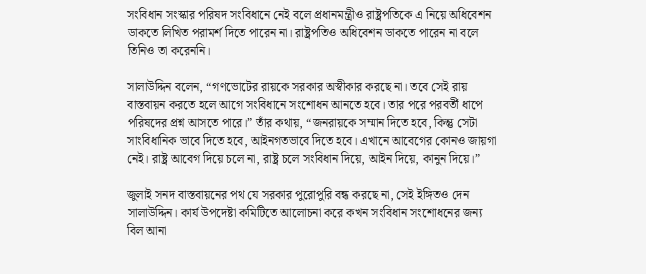সংবিধান সংস্কার পরিষদ সংবিধানে নেই বলে প্রধানমন্ত্রীও রাষ্ট্রপতিকে এ নিয়ে অধিবেশন ডাকতে লিখিত পরামর্শ দিতে পারেন না। রাষ্ট্রপতিও অধিবেশন ডাকতে পারেন না বলে তিনিও তা করেননি।

সালাউদ্দিন বলেন, “গণভোটের রায়কে সরকার অস্বীকার করছে না। তবে সেই রায় বাস্তবায়ন করতে হলে আগে সংবিধানে সংশোধন আনতে হবে। তার পরে পরবর্তী ধাপে পরিষদের প্রশ্ন আসতে পারে।” তাঁর কথায়, “জনরায়কে সম্মান দিতে হবে, কিন্তু সেটা সাংবিধানিক ভাবে দিতে হবে, আইনগতভাবে দিতে হবে। এখানে আবেগের কোনও জায়গা নেই। রাষ্ট্র আবেগ দিয়ে চলে না, রাষ্ট্র চলে সংবিধান দিয়ে, আইন দিয়ে, কানুন দিয়ে।”

জুলাই সনদ বাস্তবায়নের পথ যে সরকার পুরোপুরি বন্ধ করছে না, সেই ইঙ্গিতও দেন সালাউদ্দিন। কার্য উপদেষ্টা কমিটিতে আলোচনা করে কখন সংবিধান সংশোধনের জন্য বিল আনা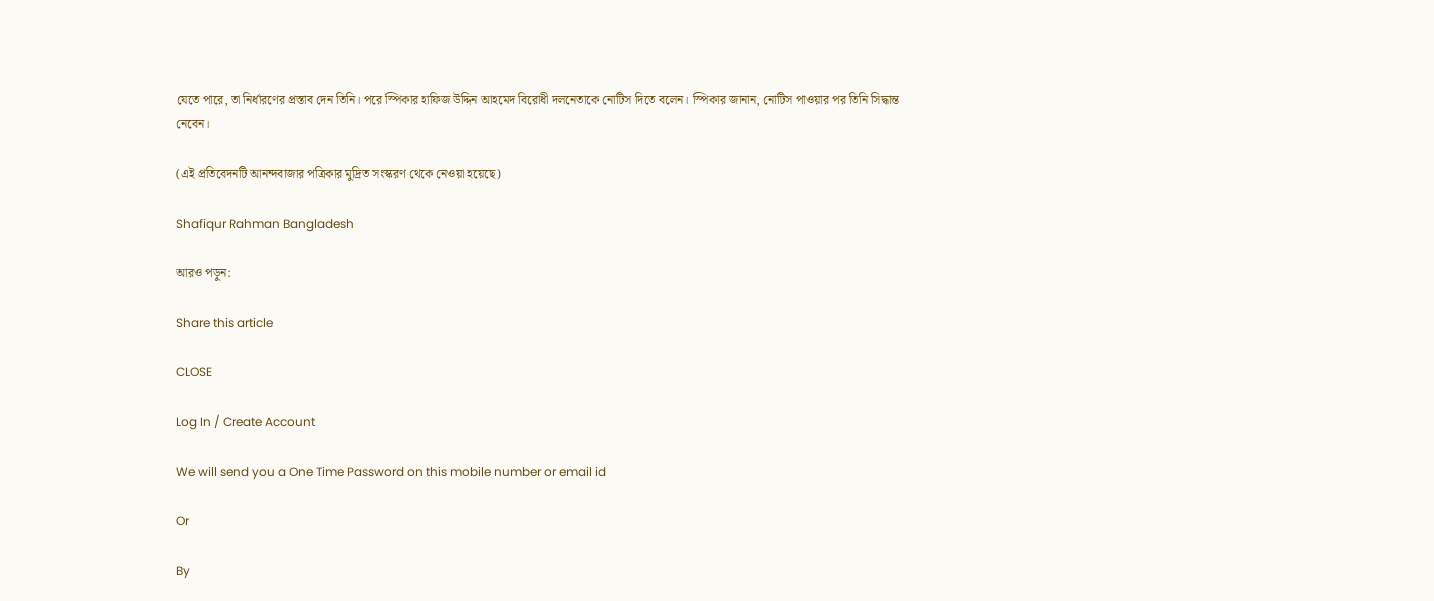যেতে পারে, তা নির্ধারণের প্রস্তাব দেন তিনি। পরে স্পিকার হাফিজ উদ্দিন আহমেদ বিরোধী দলনেতাকে নোটিস দিতে বলেন। স্পিকার জানান, নোটিস পাওয়ার পর তিনি সিদ্ধান্ত নেবেন।

(এই প্রতিবেদনটি আনন্দবাজার পত্রিকার মুদ্রিত সংস্করণ থেকে নেওয়া হয়েছে)

Shafiqur Rahman Bangladesh

আরও পড়ুন:

Share this article

CLOSE

Log In / Create Account

We will send you a One Time Password on this mobile number or email id

Or

By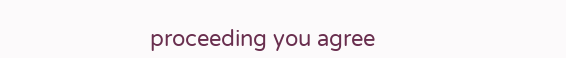proceeding you agree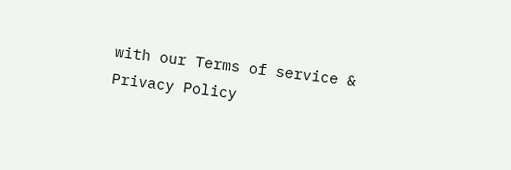with our Terms of service & Privacy Policy